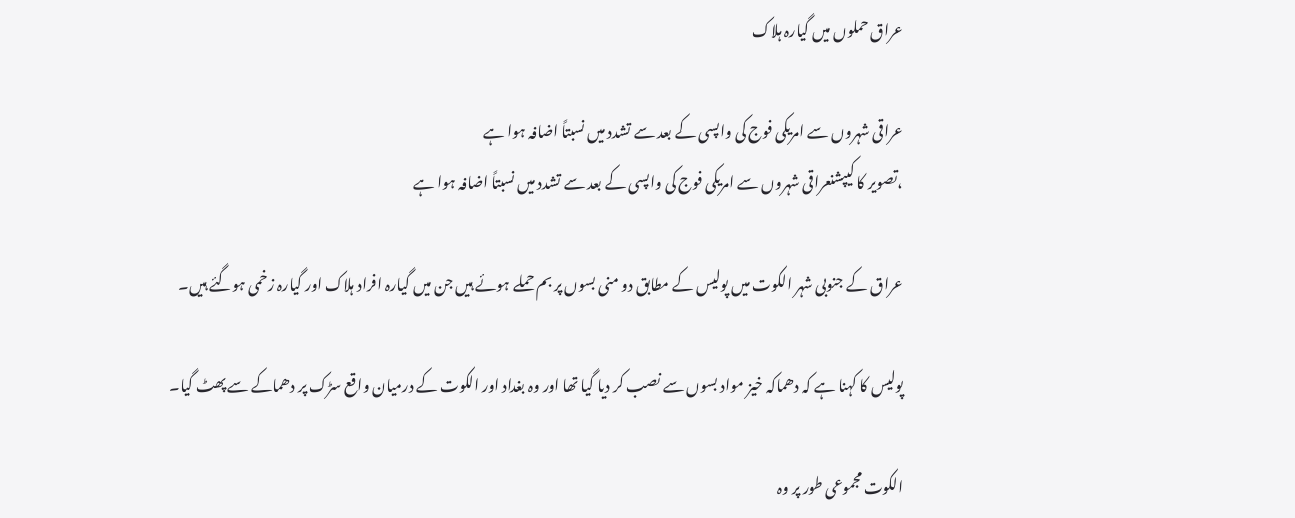عراق حملوں میں گیارہ ہلاک

عراقی شہروں سے امریکی فوج کی واپسی کے بعد سے تشدد میں نسبتاً اضافہ ہوا ہے
،تصویر کا کیپشنعراقی شہروں سے امریکی فوج کی واپسی کے بعد سے تشدد میں نسبتاً اضافہ ہوا ہے

عراق کے جنوبی شہر الکوت میں پولیس کے مطابق دو منی بسوں پر بم حملے ہوئے ہیں جن میں گیارہ افراد ہلاک اور گیارہ زخمی ہوگئے ہیں۔

پولیس کا کہنا ہے کہ دھماکہ خیز مواد بسوں سے نصب کر دیا گیا تھا اور وہ بغداد اور الکوت کے درمیان واقع سڑک پر دھماکے سے پھٹ گیا۔

الکوت مجموعی طور پر وہ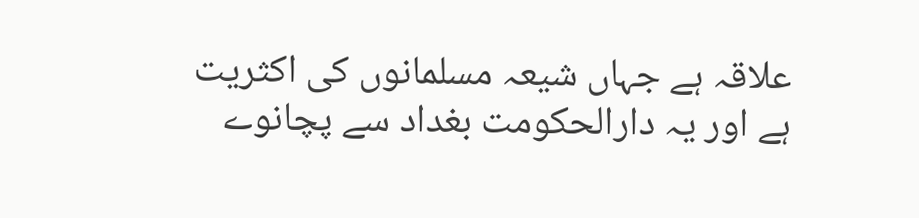علاقہ ہے جہاں شیعہ مسلمانوں کی اکثریت ہے اور یہ دارالحکومت بغداد سے پچانوے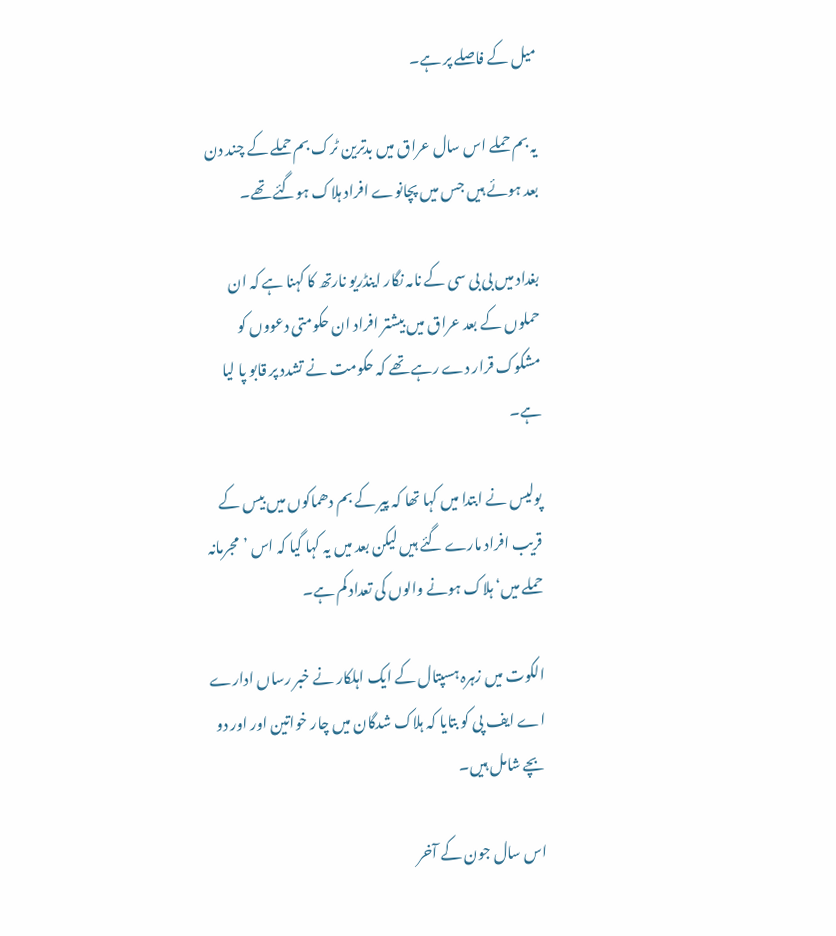میل کے فاصلے پر ہے۔

یہ بم حملے اس سال عراق میں بدترین ٹرک بم حملے کے چند دن بعد ہوئے ہیں جس میں پچانوے افراد ہلاک ہوگئے تھے۔

بغداد میں بی بی سی کے نامہ نگار اینڈریو نارتھ کا کہنا ہے کہ ان حملوں کے بعد عراق میں بیشتر افراد ان حکومتی دعووں کو مشکوک قرار دے رہے تھے کہ حکومت نے تشدد پر قابو پا لیا ہے۔

پولیس نے ابتدا میں کہا تھا کہ پیر کے بم دھماکوں میں بیس کے قریب افراد مارے گئے ہیں لیکن بعد میں یہ کہا گیا کہ اس ’مجرمانہ حملے میں‘ ہلاک ہونے والوں کی تعداد کم ہے۔

الکوت میں زہرہ ہسپتال کے ایک اہلکار نے خبر رساں ادارے اے ایف پی کو بتایا کہ ہلاک شدگان میں چار خواتین اور اور دو بچے شامل ہیں۔

اس سال جون کے آخر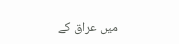میں عراق کے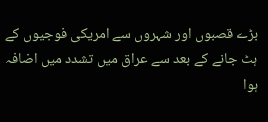بڑے قصبوں اور شہروں سے امریکی فوجیوں کے ہٹ جانے کے بعد سے عراق میں تشدد میں اضافہ ہوا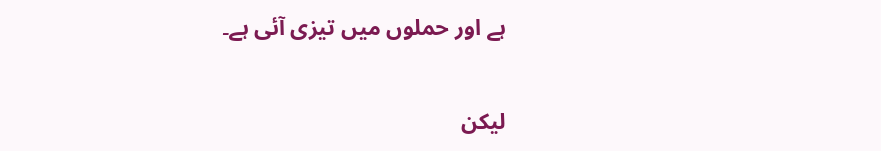ہے اور حملوں میں تیزی آئی ہے۔

لیکن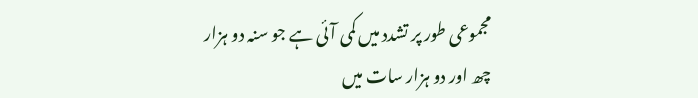مجموعی طور پر تشدد میں کمی آئی ہے جو سنہ دو ہزار چھ اور دو ہزار سات میں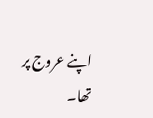اپنے عروج پر تھا۔